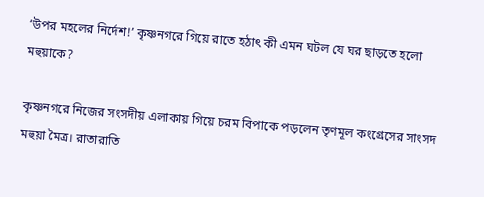‘উপর মহলের নির্দেশ!’ কৃষ্ণনগরে গিয়ে রাতে হঠাৎ কী এমন ঘটল যে ঘর ছাড়তে হলো মহুয়াকে?

কৃষ্ণনগরে নিজের সংসদীয় এলাকায় গিয়ে চরম বিপাকে পড়লেন তৃণমূল কংগ্রেসের সাংসদ মহুয়া মৈত্র। রাতারাতি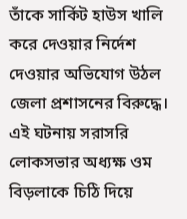তাঁকে সার্কিট হাউস খালি করে দেওয়ার নির্দেশ দেওয়ার অভিযোগ উঠল জেলা প্রশাসনের বিরুদ্ধে। এই ঘটনায় সরাসরি লোকসভার অধ্যক্ষ ওম বিড়লাকে চিঠি দিয়ে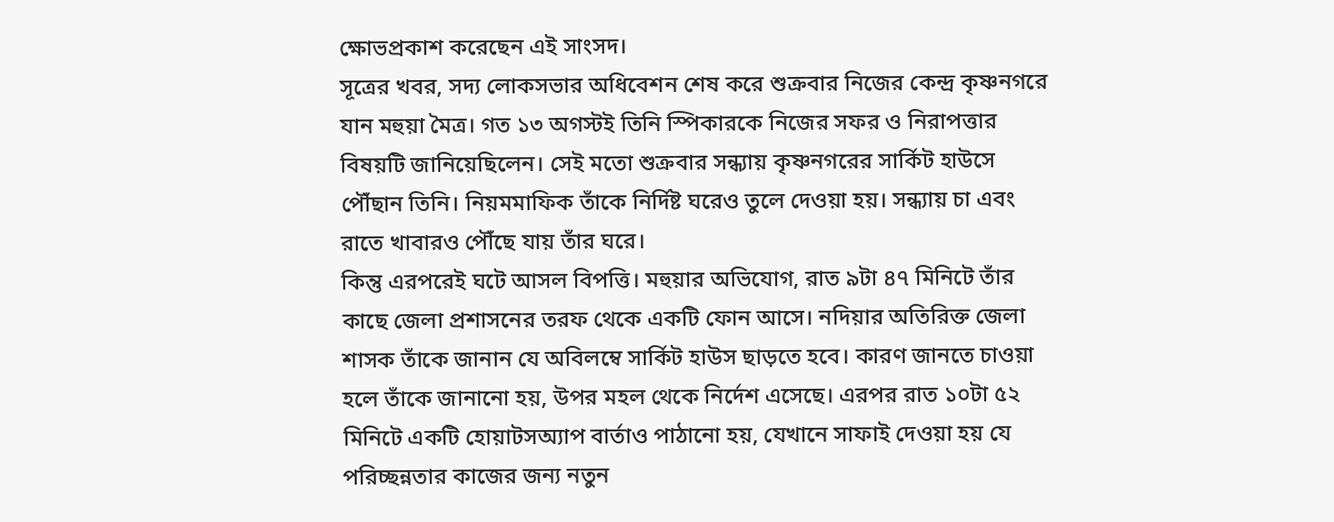ক্ষোভপ্রকাশ করেছেন এই সাংসদ।
সূত্রের খবর, সদ্য লোকসভার অধিবেশন শেষ করে শুক্রবার নিজের কেন্দ্র কৃষ্ণনগরে যান মহুয়া মৈত্র। গত ১৩ অগস্টই তিনি স্পিকারকে নিজের সফর ও নিরাপত্তার বিষয়টি জানিয়েছিলেন। সেই মতো শুক্রবার সন্ধ্যায় কৃষ্ণনগরের সার্কিট হাউসে পৌঁছান তিনি। নিয়মমাফিক তাঁকে নির্দিষ্ট ঘরেও তুলে দেওয়া হয়। সন্ধ্যায় চা এবং রাতে খাবারও পৌঁছে যায় তাঁর ঘরে।
কিন্তু এরপরেই ঘটে আসল বিপত্তি। মহুয়ার অভিযোগ, রাত ৯টা ৪৭ মিনিটে তাঁর কাছে জেলা প্রশাসনের তরফ থেকে একটি ফোন আসে। নদিয়ার অতিরিক্ত জেলা শাসক তাঁকে জানান যে অবিলম্বে সার্কিট হাউস ছাড়তে হবে। কারণ জানতে চাওয়া হলে তাঁকে জানানো হয়, উপর মহল থেকে নির্দেশ এসেছে। এরপর রাত ১০টা ৫২ মিনিটে একটি হোয়াটসঅ্যাপ বার্তাও পাঠানো হয়, যেখানে সাফাই দেওয়া হয় যে পরিচ্ছন্নতার কাজের জন্য নতুন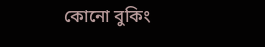কোনো বুকিং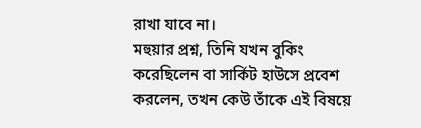রাখা যাবে না।
মহুয়ার প্রশ্ন, তিনি যখন বুকিং করেছিলেন বা সার্কিট হাউসে প্রবেশ করলেন, তখন কেউ তাঁকে এই বিষয়ে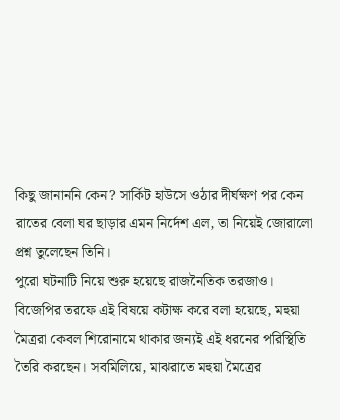কিছু জানাননি কেন? সার্কিট হাউসে ওঠার দীর্ঘক্ষণ পর কেন রাতের বেলা ঘর ছাড়ার এমন নির্দেশ এল, তা নিয়েই জোরালো প্রশ্ন তুলেছেন তিনি।
পুরো ঘটনাটি নিয়ে শুরু হয়েছে রাজনৈতিক তরজাও। বিজেপির তরফে এই বিষয়ে কটাক্ষ করে বলা হয়েছে, মহুয়া মৈত্ররা কেবল শিরোনামে থাকার জন্যই এই ধরনের পরিস্থিতি তৈরি করছেন। সবমিলিয়ে, মাঝরাতে মহুয়া মৈত্রের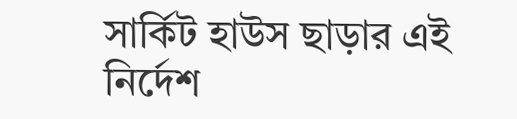সার্কিট হাউস ছাড়ার এই নির্দেশ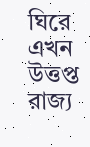ঘিরে এখন উত্তপ্ত রাজ্য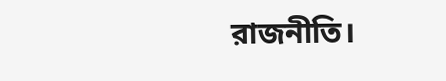রাজনীতি।